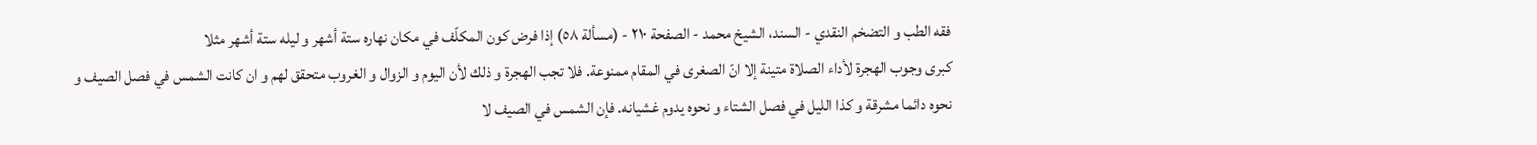فقه الطب و التضخم النقدي - السند، الشيخ محمد - الصفحة ٢١٠ - (مسألة ٥٨) إذا فرض كون المكلّف في مكان نهاره ستة أشهر و ليله ستة أشهر مثلا
كبرى وجوب الهجرة لأداء الصلاة متينة إلا انّ الصغرى في المقام ممنوعة. فلا تجب الهجرة و ذلك لأن اليوم و الزوال و الغروب متحقق لهم و ان كانت الشمس في فصل الصيف و نحوه دائما مشرقة و كذا الليل في فصل الشتاء و نحوه يدوم غشيانه. فإن الشمس في الصيف لا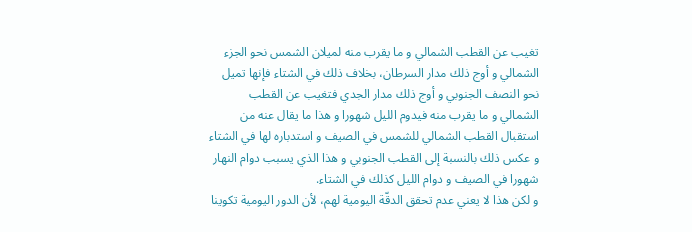تغيب عن القطب الشمالي و ما يقرب منه لميلان الشمس نحو الجزء الشمالي و أوج ذلك مدار السرطان، بخلاف ذلك في الشتاء فإنها تميل نحو النصف الجنوبي و أوج ذلك مدار الجدي فتغيب عن القطب الشمالي و ما يقرب منه فيدوم الليل شهورا و هذا ما يقال عنه من استقبال القطب الشمالي للشمس في الصيف و استدباره لها في الشتاء و عكس ذلك بالنسبة إلى القطب الجنوبي و هذا الذي يسبب دوام النهار شهورا في الصيف و دوام الليل كذلك في الشتاء.
و لكن هذا لا يعني عدم تحقق الدقّة اليومية لهم، لأن الدور اليومية تكوينا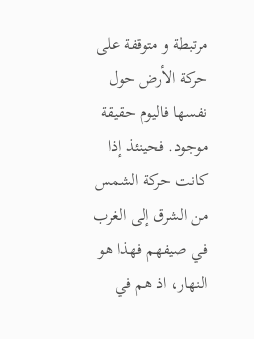مرتبطة و متوقفة على حركة الأرض حول نفسها فاليوم حقيقة موجود. فحينئذ إذا كانت حركة الشمس من الشرق إلى الغرب في صيفهم فهذا هو النهار، اذ هم في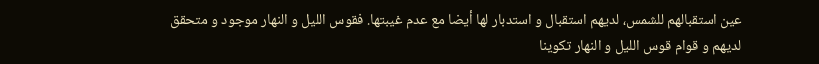عين استقبالهم للشمس، لديهم استقبال و استدبار لها أيضا مع عدم غيبتها. فقوس الليل و النهار موجود و متحقق لديهم و قوام قوس الليل و النهار تكوينا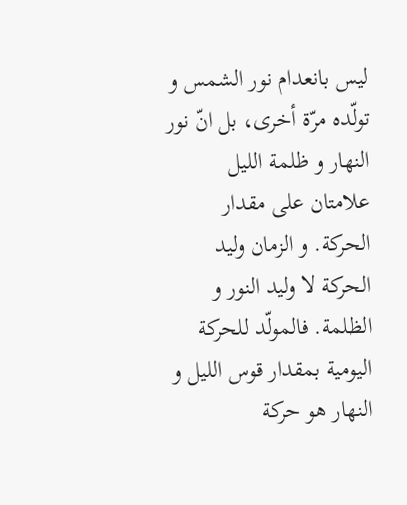ليس بانعدام نور الشمس و تولّده مرّة أخرى، بل انّ نور النهار و ظلمة الليل علامتان على مقدار الحركة. و الزمان وليد الحركة لا وليد النور و الظلمة. فالمولّد للحركة اليومية بمقدار قوس الليل و النهار هو حركة